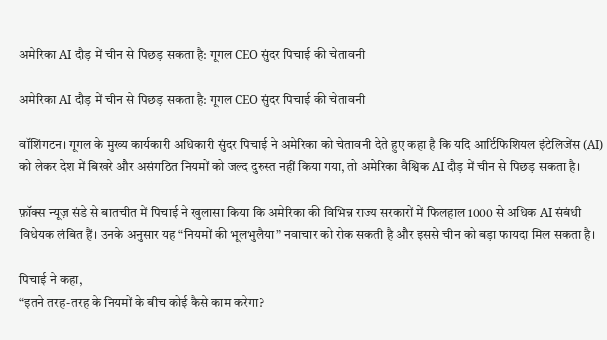अमेरिका AI दौड़ में चीन से पिछड़ सकता है: गूगल CEO सुंदर पिचाई की चेतावनी

अमेरिका AI दौड़ में चीन से पिछड़ सकता है: गूगल CEO सुंदर पिचाई की चेतावनी

वॉशिंगटन। गूगल के मुख्य कार्यकारी अधिकारी सुंदर पिचाई ने अमेरिका को चेतावनी देते हुए कहा है कि यदि आर्टिफिशियल इंटेलिजेंस (AI) को लेकर देश में बिखरे और असंगठित नियमों को जल्द दुरुस्त नहीं किया गया, तो अमेरिका वैश्विक AI दौड़ में चीन से पिछड़ सकता है।

फ़ॉक्स न्यूज़ संडे से बातचीत में पिचाई ने खुलासा किया कि अमेरिका की विभिन्न राज्य सरकारों में फिलहाल 1000 से अधिक AI संबंधी विधेयक लंबित हैं। उनके अनुसार यह “नियमों की भूलभुलैया” नवाचार को रोक सकती है और इससे चीन को बड़ा फायदा मिल सकता है।

पिचाई ने कहा,
“इतने तरह-तरह के नियमों के बीच कोई कैसे काम करेगा?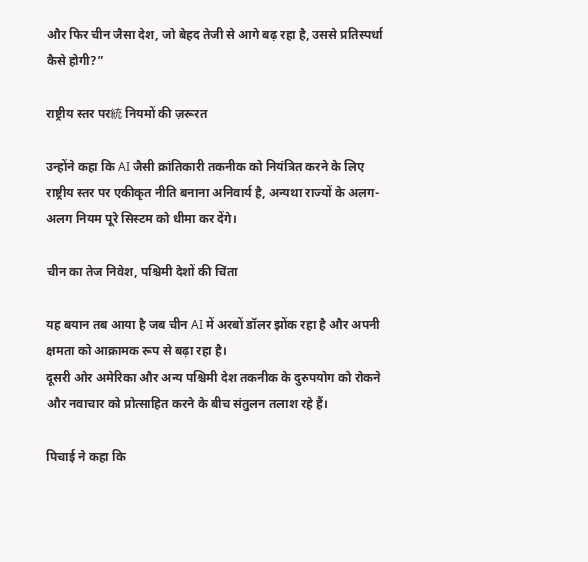और फिर चीन जैसा देश, जो बेहद तेजी से आगे बढ़ रहा है, उससे प्रतिस्पर्धा कैसे होगी?”

राष्ट्रीय स्तर पर統 नियमों की ज़रूरत

उन्होंने कहा कि AI जैसी क्रांतिकारी तकनीक को नियंत्रित करने के लिए राष्ट्रीय स्तर पर एकीकृत नीति बनाना अनिवार्य है, अन्यथा राज्यों के अलग-अलग नियम पूरे सिस्टम को धीमा कर देंगे।

चीन का तेज निवेश, पश्चिमी देशों की चिंता

यह बयान तब आया है जब चीन AI में अरबों डॉलर झोंक रहा है और अपनी क्षमता को आक्रामक रूप से बढ़ा रहा है।
दूसरी ओर अमेरिका और अन्य पश्चिमी देश तकनीक के दुरुपयोग को रोकने और नवाचार को प्रोत्साहित करने के बीच संतुलन तलाश रहे हैं।

पिचाई ने कहा कि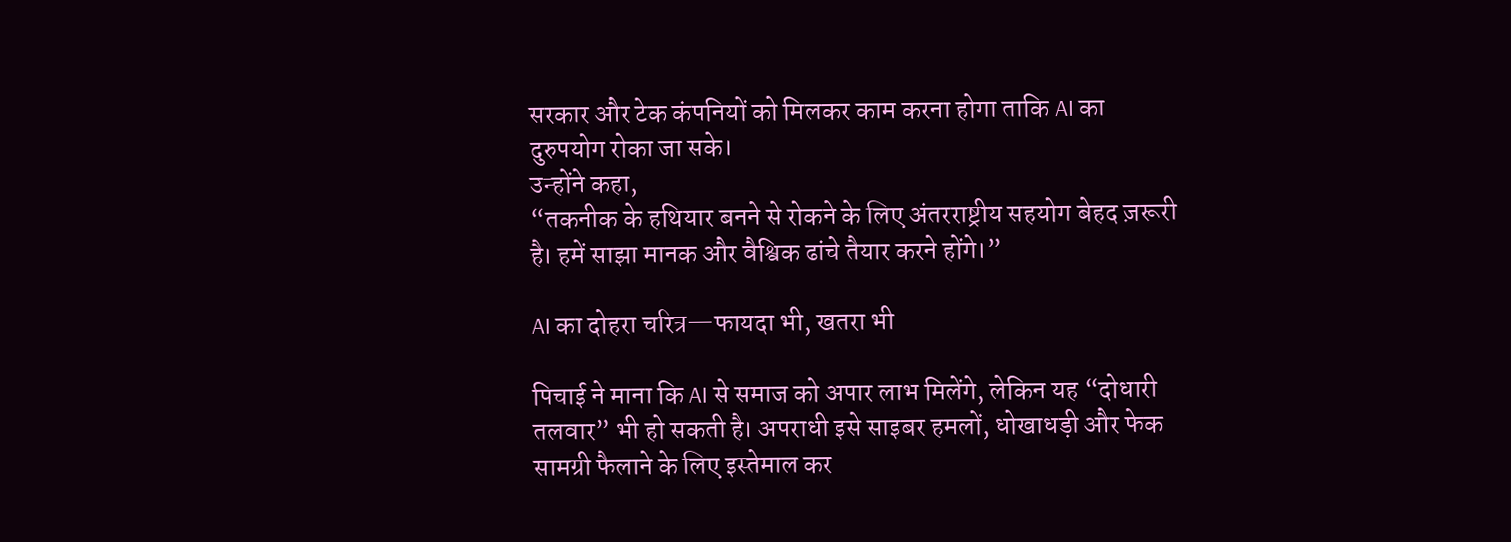सरकार और टेक कंपनियों को मिलकर काम करना होगा ताकि AI का दुरुपयोग रोका जा सके।
उन्होंने कहा,
“तकनीक के हथियार बनने से रोकने के लिए अंतरराष्ट्रीय सहयोग बेहद ज़रूरी है। हमें साझा मानक और वैश्विक ढांचे तैयार करने होंगे।”

AI का दोहरा चरित्र—फायदा भी, खतरा भी

पिचाई ने माना कि AI से समाज को अपार लाभ मिलेंगे, लेकिन यह “दोधारी तलवार” भी हो सकती है। अपराधी इसे साइबर हमलों, धोखाधड़ी और फेक सामग्री फैलाने के लिए इस्तेमाल कर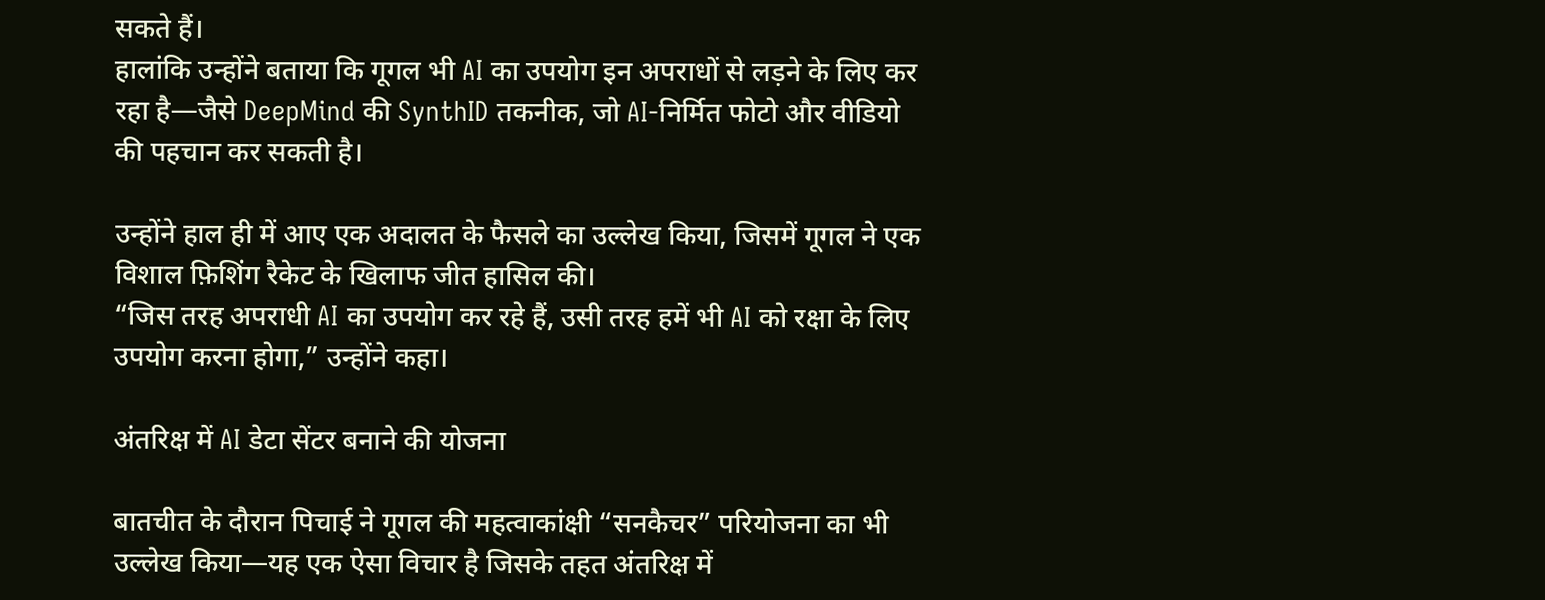सकते हैं।
हालांकि उन्होंने बताया कि गूगल भी AI का उपयोग इन अपराधों से लड़ने के लिए कर रहा है—जैसे DeepMind की SynthID तकनीक, जो AI-निर्मित फोटो और वीडियो की पहचान कर सकती है।

उन्होंने हाल ही में आए एक अदालत के फैसले का उल्लेख किया, जिसमें गूगल ने एक विशाल फ़िशिंग रैकेट के खिलाफ जीत हासिल की।
“जिस तरह अपराधी AI का उपयोग कर रहे हैं, उसी तरह हमें भी AI को रक्षा के लिए उपयोग करना होगा,” उन्होंने कहा।

अंतरिक्ष में AI डेटा सेंटर बनाने की योजना

बातचीत के दौरान पिचाई ने गूगल की महत्वाकांक्षी “सनकैचर” परियोजना का भी उल्लेख किया—यह एक ऐसा विचार है जिसके तहत अंतरिक्ष में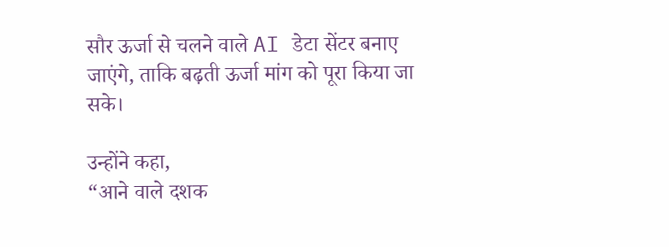सौर ऊर्जा से चलने वाले AI डेटा सेंटर बनाए जाएंगे, ताकि बढ़ती ऊर्जा मांग को पूरा किया जा सके।

उन्होंने कहा,
“आने वाले दशक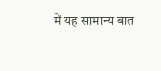में यह सामान्य बात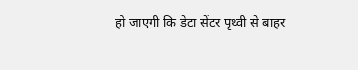हो जाएगी कि डेटा सेंटर पृथ्वी से बाहर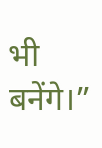भी बनेंगे।”